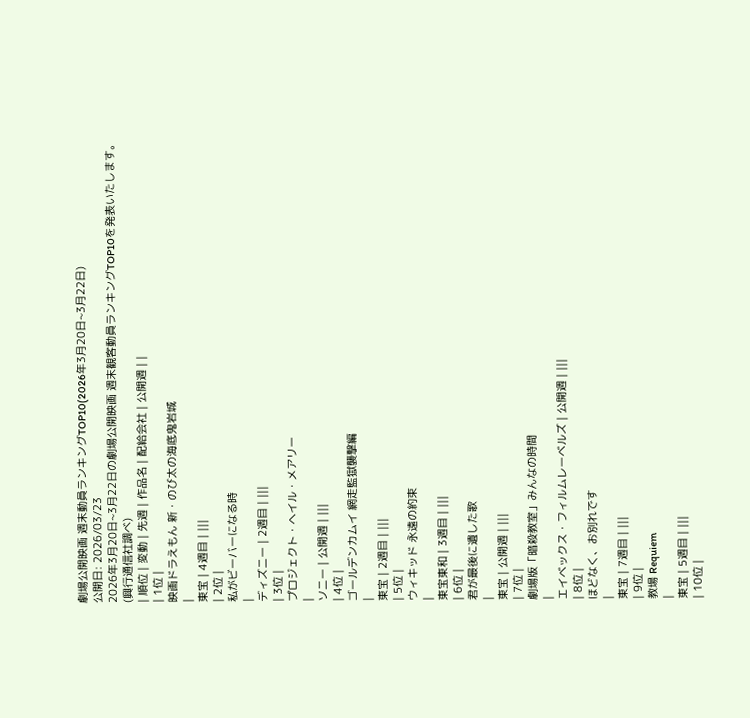劇場公開映画 週末動員ランキングTOP10(2026年3月20日~3月22日)
公開日: 2026/03/23
2026年3月20日~3月22日の劇場公開映画 週末観客動員ランキングTOP10を発表いたします。
(興行通信社調べ)
| 順位 | 変動 | 先週 | 作品名 | 配給会社 | 公開週 | |
| 1位 |
映画ドラえもん 新・のび太の海底鬼岩城
|
東宝 | 4週目 | |||
| 2位 |
私がビーバーになる時
|
ディズニー | 2週目 | |||
| 3位 |
プロジェクト・ヘイル・メアリー
|
ソニー | 公開週 | |||
| 4位 |
ゴールデンカムイ 網走監獄襲撃編
|
東宝 | 2週目 | |||
| 5位 |
ウィキッド 永遠の約束
|
東宝東和 | 3週目 | |||
| 6位 |
君が最後に遺した歌
|
東宝 | 公開週 | |||
| 7位 |
劇場版「暗殺教室」みんなの時間
|
エイベックス・フィルムレーベルズ | 公開週 | |||
| 8位 |
ほどなく、お別れです
|
東宝 | 7週目 | |||
| 9位 |
教場 Requiem
|
東宝 | 5週目 | |||
| 10位 |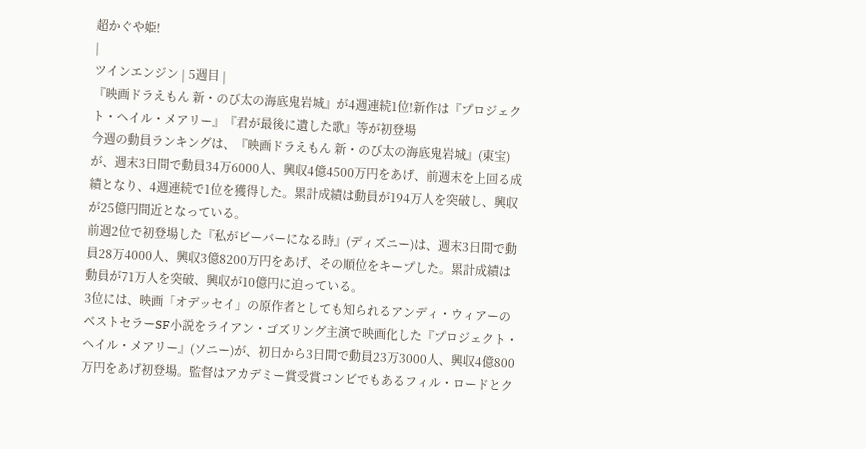超かぐや姫!
|
ツインエンジン | 5週目 |
『映画ドラえもん 新・のび太の海底鬼岩城』が4週連続1位!新作は『プロジェクト・ヘイル・メアリー』『君が最後に遺した歌』等が初登場
今週の動員ランキングは、『映画ドラえもん 新・のび太の海底鬼岩城』(東宝)が、週末3日間で動員34万6000人、興収4億4500万円をあげ、前週末を上回る成績となり、4週連続で1位を獲得した。累計成績は動員が194万人を突破し、興収が25億円間近となっている。
前週2位で初登場した『私がビーバーになる時』(ディズニー)は、週末3日間で動員28万4000人、興収3億8200万円をあげ、その順位をキープした。累計成績は動員が71万人を突破、興収が10億円に迫っている。
3位には、映画「オデッセイ」の原作者としても知られるアンディ・ウィアーのベストセラーSF小説をライアン・ゴズリング主演で映画化した『プロジェクト・ヘイル・メアリー』(ソニー)が、初日から3日間で動員23万3000人、興収4億800万円をあげ初登場。監督はアカデミー賞受賞コンビでもあるフィル・ロードとク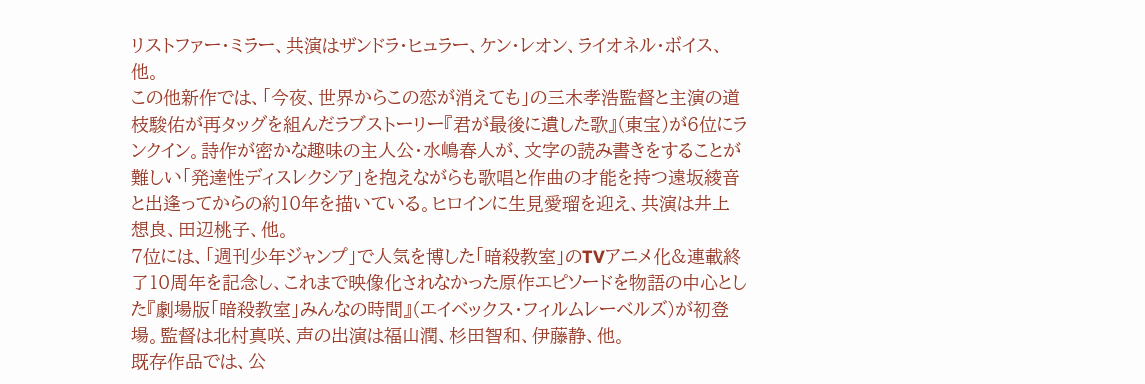リストファー・ミラー、共演はザンドラ・ヒュラー、ケン・レオン、ライオネル・ボイス、他。
この他新作では、「今夜、世界からこの恋が消えても」の三木孝浩監督と主演の道枝駿佑が再タッグを組んだラブストーリー『君が最後に遺した歌』(東宝)が6位にランクイン。詩作が密かな趣味の主人公・水嶋春人が、文字の読み書きをすることが難しい「発達性ディスレクシア」を抱えながらも歌唱と作曲の才能を持つ遠坂綾音と出逢ってからの約10年を描いている。ヒロインに生見愛瑠を迎え、共演は井上想良、田辺桃子、他。
7位には、「週刊少年ジャンプ」で人気を博した「暗殺教室」のTVアニメ化&連載終了10周年を記念し、これまで映像化されなかった原作エピソードを物語の中心とした『劇場版「暗殺教室」みんなの時間』(エイベックス・フィルムレーベルズ)が初登場。監督は北村真咲、声の出演は福山潤、杉田智和、伊藤静、他。
既存作品では、公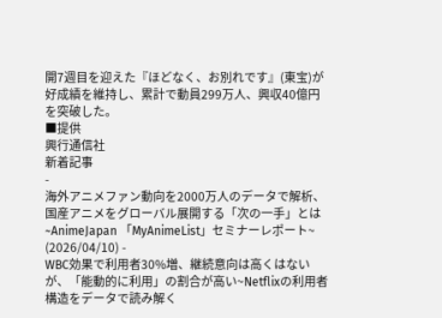開7週目を迎えた『ほどなく、お別れです』(東宝)が好成績を維持し、累計で動員299万人、興収40億円を突破した。
■提供
興行通信社
新着記事
-
海外アニメファン動向を2000万人のデータで解析、国産アニメをグローバル展開する「次の一手」とは ~AnimeJapan 「MyAnimeList」セミナーレポート~
(2026/04/10) -
WBC効果で利用者30%増、継続意向は高くはないが、「能動的に利用」の割合が高い~Netflixの利用者構造をデータで読み解く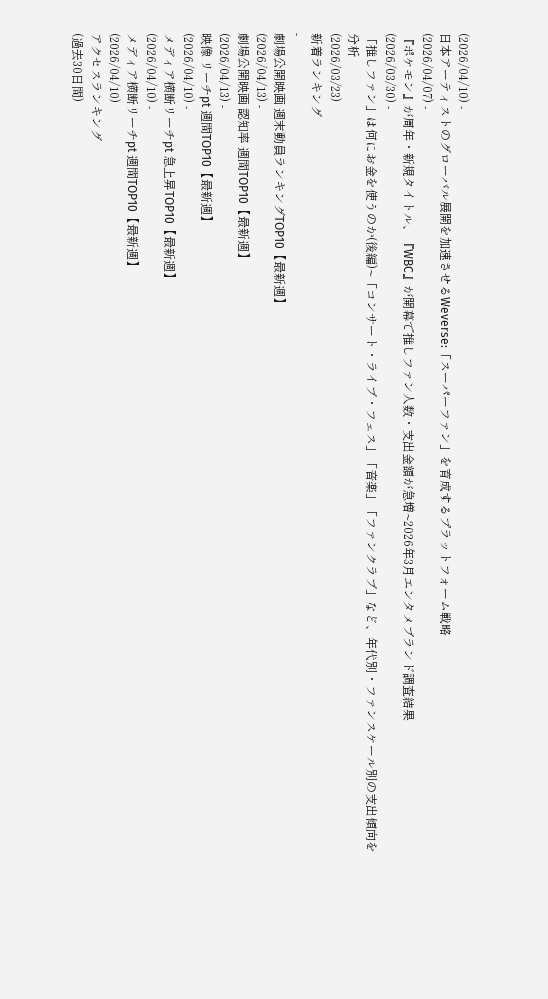(2026/04/10) -
日本アーティストのグローバル展開を加速させるWeverse:「スーパーファン」を育成するプラットフォーム戦略
(2026/04/07) -
『ポケモン』が周年・新規タイトル、『WBC』が開幕で推しファン人数・支出金額が急増~2026年3月エンタメブランド調査結果
(2026/03/30) -
「推しファン」は何にお金を使うのか(後編)~「コンサート・ライブ・フェス」「音楽」「ファンクラブ」など、年代別・ファンスケール別の支出傾向を分析
(2026/03/23)
新着ランキング
-
劇場公開映画 週末動員ランキングTOP10【最新週】
(2026/04/13) -
劇場公開映画 認知率 週間TOP10【最新週】
(2026/04/13) -
映像 リーチpt 週間TOP10【最新週】
(2026/04/10) -
メディア横断リーチpt 急上昇TOP10【最新週】
(2026/04/10) -
メディア横断リーチpt 週間TOP10【最新週】
(2026/04/10)
アクセスランキング
(過去30日間)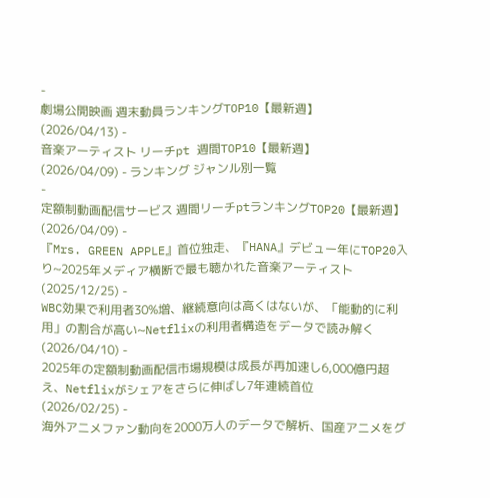-
劇場公開映画 週末動員ランキングTOP10【最新週】
(2026/04/13) -
音楽アーティスト リーチpt 週間TOP10【最新週】
(2026/04/09) - ランキング ジャンル別一覧
-
定額制動画配信サービス 週間リーチptランキングTOP20【最新週】
(2026/04/09) -
『Mrs. GREEN APPLE』首位独走、『HANA』デビュー年にTOP20入り~2025年メディア横断で最も聴かれた音楽アーティスト
(2025/12/25) -
WBC効果で利用者30%増、継続意向は高くはないが、「能動的に利用」の割合が高い~Netflixの利用者構造をデータで読み解く
(2026/04/10) -
2025年の定額制動画配信市場規模は成長が再加速し6,000億円超え、Netflixがシェアをさらに伸ばし7年連続首位
(2026/02/25) -
海外アニメファン動向を2000万人のデータで解析、国産アニメをグ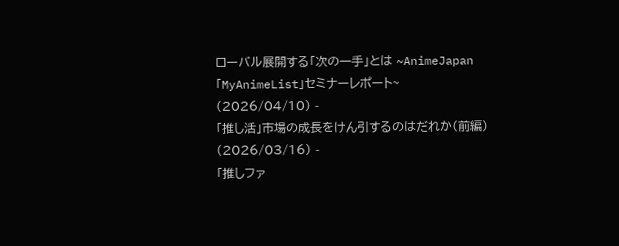ローバル展開する「次の一手」とは ~AnimeJapan 「MyAnimeList」セミナーレポート~
(2026/04/10) -
「推し活」市場の成長をけん引するのはだれか(前編)
(2026/03/16) -
「推しファ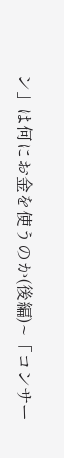ン」は何にお金を使うのか(後編)~「コンサー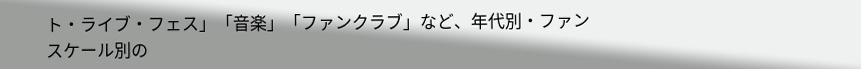ト・ライブ・フェス」「音楽」「ファンクラブ」など、年代別・ファンスケール別の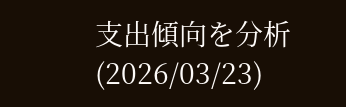支出傾向を分析
(2026/03/23)